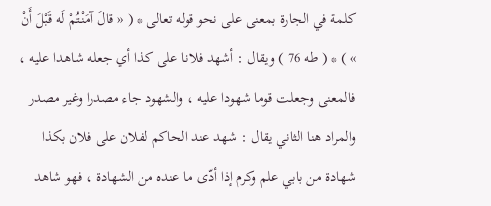كلمة في الجارة بمعنى على نحو قوله تعالى * ( « قالَ آمَنْتُمْ لَه قَبْلَ أَنْ » ) * ( طه 76 ) ويقال : أشهد فلانا على كذا أي جعله شاهدا عليه ، فالمعنى وجعلت قوما شهودا عليه ، والشهود جاء مصدرا وغير مصدر والمراد هنا الثاني يقال : شهد عند الحاكم لفلان على فلان بكذا شهادة من بابي علم وكرم إذا أدّى ما عنده من الشهادة ، فهو شاهد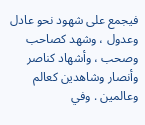فيجمع على شهود نحو عادل وعدول ، وشهد كصاحب وصحب ، وأشهاد كناصر وأنصار وشاهدين كعالم وعالمين . وفي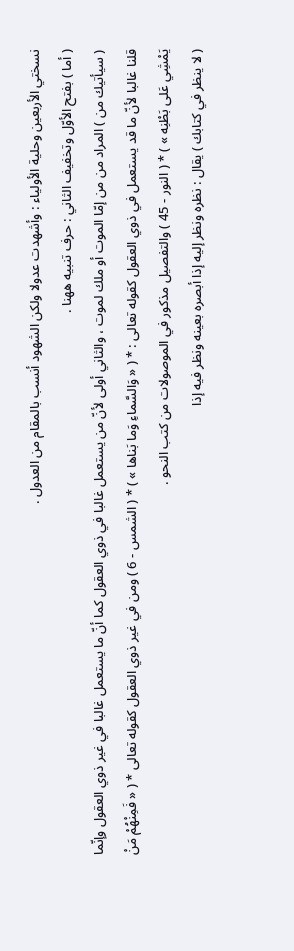نسختي الأربعين وحلية الأولياء : وأشهدت عدولا ولكن الشهود أنسب بالمقام من العدول .
( أما ) بفتح الأوّل وتخفيف الثاني : حرف تنبيه ههنا .
( سيأتيك من ) المراد من من إمّا الموت أو ملك لموت ، والثاني أولى لأنّ من يستعمل غالبا في ذوي العقول كما أنّ ما يستعمل غالبا في غير ذوي العقول وإنّما قلنا غالبا لأنّ ما قد يستعمل في ذوي العقول كقوله تعالى : * ( « وَالسَّماءِ وَما بَناها » ) * ( الشمس - 6 ) ومن في غير ذوي العقول كقوله تعالى * ( « فَمِنْهُمْ مَنْ يَمْشِي عَلى بَطْنِه » ) * ( النور - 45 ) والتفصيل مذكور في الموصولات من كتب النحو .
( لا ينظر في كتابك ) يقال : نظره ونظر إليه إذا أبصره بعينه ونظر فيه إذا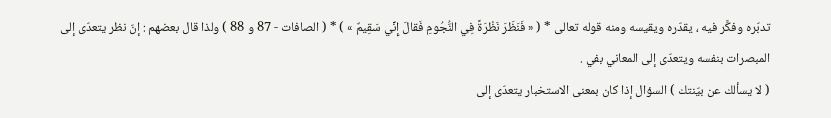تدبّره وفكَّر فيه ، يقدّره ويقيسه ومنه قوله تعالى * ( « فَنَظَرَ نَظْرَةً فِي النُّجُومِ فَقالَ إِنِّي سَقِيمٌ » ) * ( الصافات - 87 و 88 ) ولذا قال بعضهم : إنّ نظر يتعدّى إلى المبصرات بنفسه ويتعدّى إلى المعاني بفي .
( لا يسألك عن بيّنتك ) السؤال إذا كان بمعنى الاستخبار يتعدّى إلى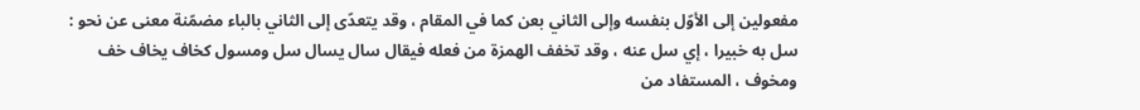مفعولين إلى الأوّل بنفسه وإلى الثاني بعن كما في المقام ، وقد يتعدّى إلى الثاني بالباء مضمّنة معنى عن نحو : سل به خبيرا ، إي سل عنه ، وقد تخفف الهمزة من فعله فيقال سال يسال سل ومسول كخاف يخاف خف ومخوف ، المستفاد من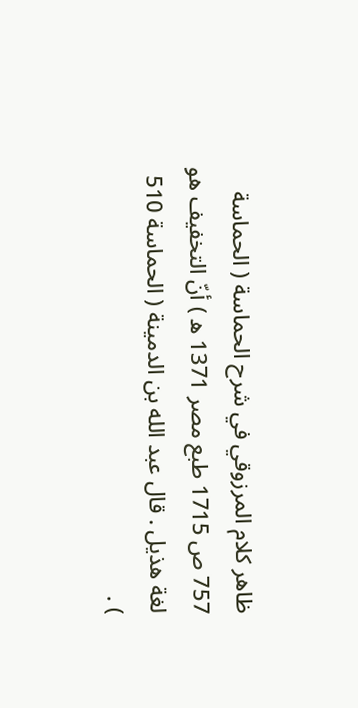ظاهر كلام المرزوقي في شرح الحماسة ( الحماسة 757 ص 1715 طبع مصر 1371 ه ) أنّ التخفيف هو لغة هذيل . قال عبد الله بن الدمينة ( الحماسة 510 ) .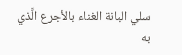سلي البانة الغناء بالأجرع الَّذي
به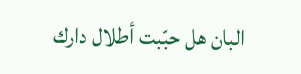البان هل حبّبت أطلال دارك